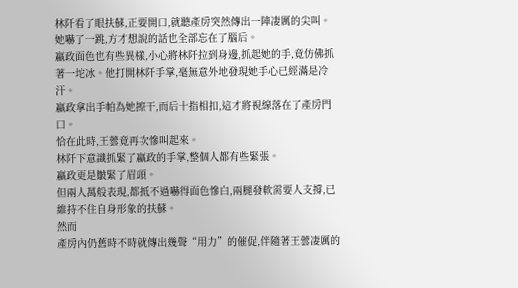林阡看了眼扶蘇,正要開口,就聽產房突然傳出一陣凄厲的尖叫。
她嚇了一跳,方才想說的話也全部忘在了腦后。
嬴政面色也有些異樣,小心將林阡拉到身邊,抓起她的手,竟仿佛抓著一坨冰。他打開林阡手掌,毫無意外地發現她手心已經滿是冷汗。
嬴政拿出手帕為她擦干,而后十指相扣,這才將視線落在了產房門口。
恰在此時,王蕓竟再次慘叫起來。
林阡下意識抓緊了嬴政的手掌,整個人都有些緊張。
嬴政更是皺緊了眉頭。
但兩人萬般表現,都抵不過嚇得面色慘白,兩腿發軟需要人支撐,已維持不住自身形象的扶蘇。
然而
產房內仍舊時不時就傳出幾聲“用力”的催促,伴隨著王蕓凄厲的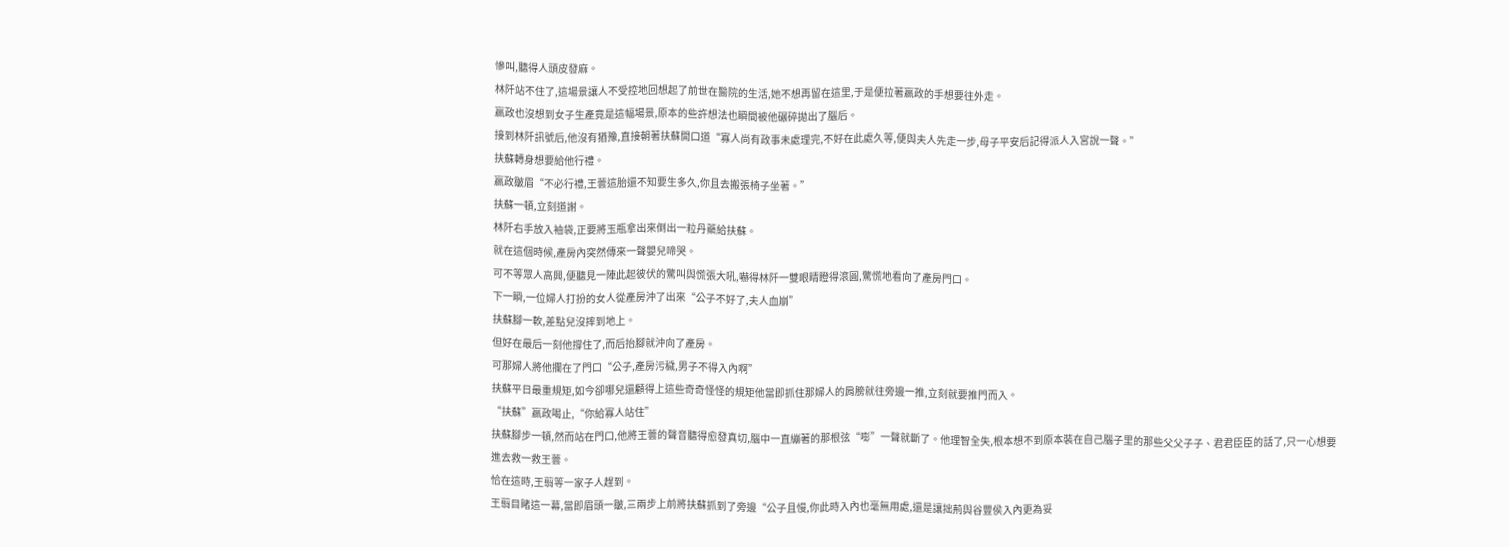慘叫,聽得人頭皮發麻。
林阡站不住了,這場景讓人不受控地回想起了前世在醫院的生活,她不想再留在這里,于是便拉著嬴政的手想要往外走。
嬴政也沒想到女子生產竟是這幅場景,原本的些許想法也瞬間被他碾碎拋出了腦后。
接到林阡訊號后,他沒有猶豫,直接朝著扶蘇開口道“寡人尚有政事未處理完,不好在此處久等,便與夫人先走一步,母子平安后記得派人入宮說一聲。”
扶蘇轉身想要給他行禮。
嬴政皺眉“不必行禮,王蕓這胎還不知要生多久,你且去搬張椅子坐著。”
扶蘇一頓,立刻道謝。
林阡右手放入袖袋,正要將玉瓶拿出來倒出一粒丹藥給扶蘇。
就在這個時候,產房內突然傳來一聲嬰兒啼哭。
可不等眾人高興,便聽見一陣此起彼伏的驚叫與慌張大吼,嚇得林阡一雙眼睛瞪得滾圓,驚慌地看向了產房門口。
下一瞬,一位婦人打扮的女人從產房沖了出來“公子不好了,夫人血崩”
扶蘇腳一軟,差點兒沒摔到地上。
但好在最后一刻他撐住了,而后抬腳就沖向了產房。
可那婦人將他攔在了門口“公子,產房污穢,男子不得入內啊”
扶蘇平日最重規矩,如今卻哪兒還顧得上這些奇奇怪怪的規矩他當即抓住那婦人的肩膀就往旁邊一推,立刻就要推門而入。
“扶蘇”嬴政喝止,“你給寡人站住”
扶蘇腳步一頓,然而站在門口,他將王蕓的聲音聽得愈發真切,腦中一直繃著的那根弦“嘭”一聲就斷了。他理智全失,根本想不到原本裝在自己腦子里的那些父父子子、君君臣臣的話了,只一心想要進去救一救王蕓。
恰在這時,王翦等一家子人趕到。
王翦目睹這一幕,當即眉頭一皺,三兩步上前將扶蘇抓到了旁邊“公子且慢,你此時入內也毫無用處,還是讓拙荊與谷豐侯入內更為妥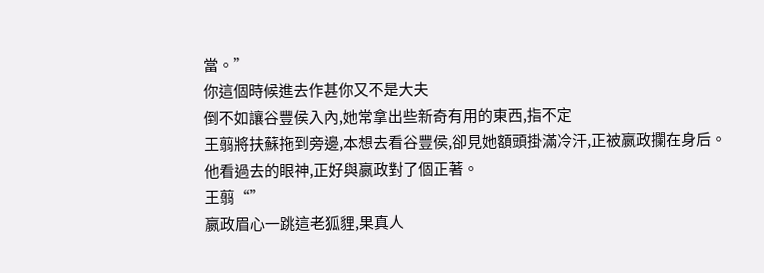當。”
你這個時候進去作甚你又不是大夫
倒不如讓谷豐侯入內,她常拿出些新奇有用的東西,指不定
王翦將扶蘇拖到旁邊,本想去看谷豐侯,卻見她額頭掛滿冷汗,正被嬴政攔在身后。
他看過去的眼神,正好與嬴政對了個正著。
王翦“”
嬴政眉心一跳這老狐貍,果真人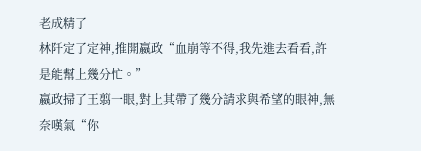老成精了
林阡定了定神,推開嬴政“血崩等不得,我先進去看看,許是能幫上幾分忙。”
嬴政掃了王翦一眼,對上其帶了幾分請求與希望的眼神,無奈嘆氣“你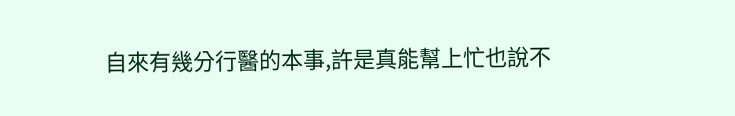自來有幾分行醫的本事,許是真能幫上忙也說不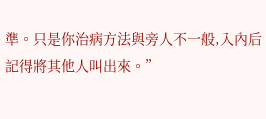準。只是你治病方法與旁人不一般,入內后記得將其他人叫出來。”